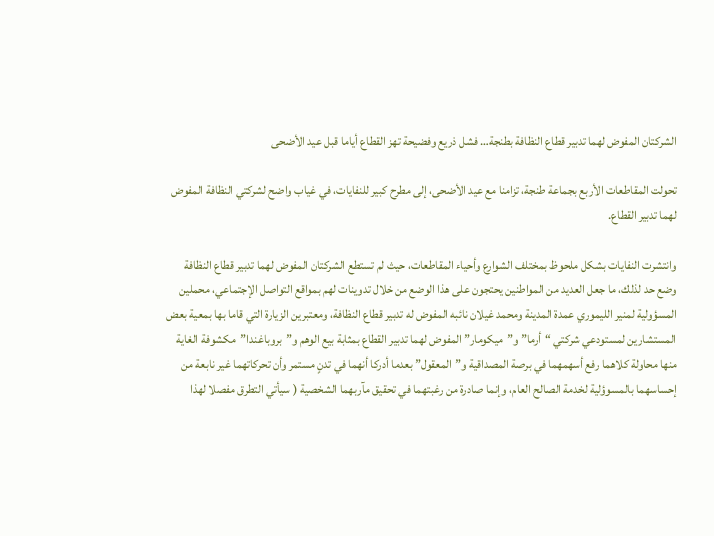الشركتان المفوض لهما تدبير قطاع النظافة بطنجة… فشل ذريع وفضيحة تهز القطاع أياما قبل عيد الأضحى

تحولت المقاطعات الأربع بجماعة طنجة، تزامنا مع عيد الأضحى، إلى مطرح كبير للنفايات، في غياب واضح لشركتي النظافة المفوض لهما تدبير القطاع.

وانتشرت النفايات بشكل ملحوظ بمختلف الشوارع وأحياء المقاطعات، حيث لم تستطع الشركتان المفوض لهما تدبير قطاع النظافة وضع حد لذلك، ما جعل العديد من المواطنين يحتجون على هذا الوضع من خلال تدوينات لهم بمواقع التواصل الإجتماعي، محملين المسؤولية لمنير الليموري عمدة المدينة ومحمد غيلان نائبه المفوض له تدبير قطاع النظافة، ومعتبرين الزيارة التي قاما بها بمعية بعض المستشارين لمستودعي شركتي “أرما” و”ميكومار” المفوض لهما تدبير القطاع بمثابة بيع الوهم و”بروباغندا”  مكشوفة الغاية منها محاولة كلاهما رفع أسهمهما في برصة المصداقية و”المعقول” بعدما أدركا أنهما في تدنٍ مستمر وأن تحركاتهما غير نابعة من إحساسهما بالمسوؤلية لخدمة الصالح العام، وإنما صادرة من رغبتهما في تحقيق مآربهما الشخصية ( سيأتي التطرق مفصلا لهذا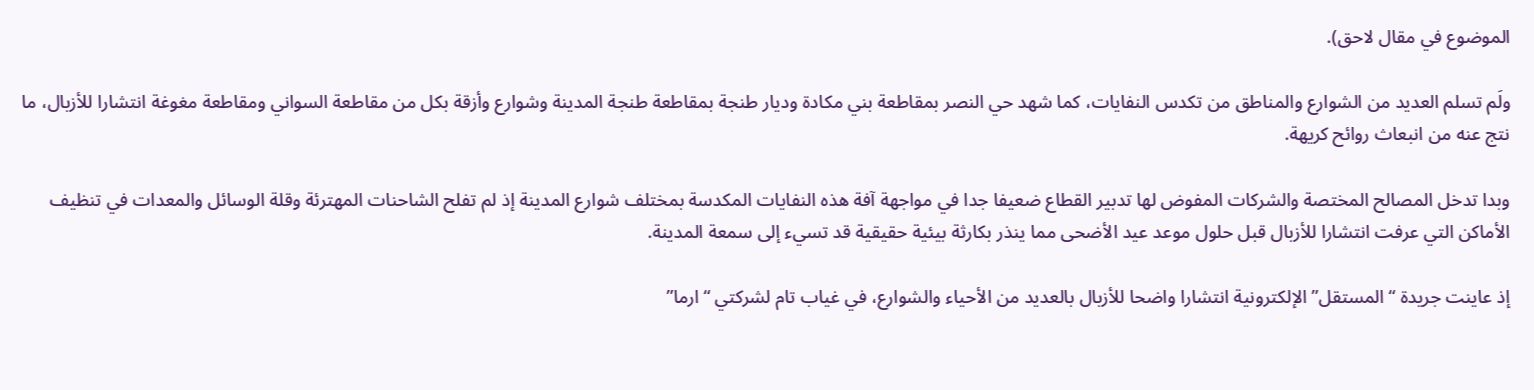الموضوع في مقال لاحق).

ولَم تسلم العديد من الشوارع والمناطق من تكدس النفايات، كما شهد حي النصر بمقاطعة بني مكادة وديار طنجة بمقاطعة طنجة المدينة وشوارع وأزقة بكل من مقاطعة السواني ومقاطعة مغوغة انتشارا للأزبال، ما نتج عنه من انبعاث روائح كريهة.

وبدا تدخل المصالح المختصة والشركات المفوض لها تدبير القطاع ضعيفا جدا في مواجهة آفة هذه النفايات المكدسة بمختلف شوارع المدينة إذ لم تفلح الشاحنات المهترئة وقلة الوسائل والمعدات في تنظيف الأماكن التي عرفت انتشارا للأزبال قبل حلول موعد عيد الأضحى مما ينذر بكارثة بيئية حقيقية قد تسيء إلى سمعة المدينة.

إذ عاينت جريدة “المستقل” الإلكترونية انتشارا واضحا للأزبال بالعديد من الأحياء والشوارع، في غياب تام لشركتي “ارما”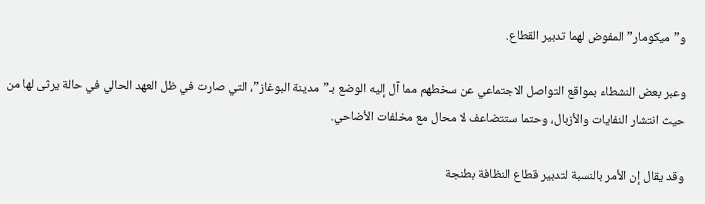و”ميكومار” المفوض لهما تدبير القطاع.

وعبر بعض النشطاء بمواقع التواصل الاجتماعي عن سخطهم مما آل إليه الوضع بـ”مدينة البوغاز”، التي صارت في ظل العهد الحالي في حالة يرثى لها من حيث انتشار النفايات والأزبال، وحتما ستتضاعف لا محال مع مخلفات الأضاحي.

وقد يقال إن الأمر بالنسبة لتدبير قطاع النظافة بطنجة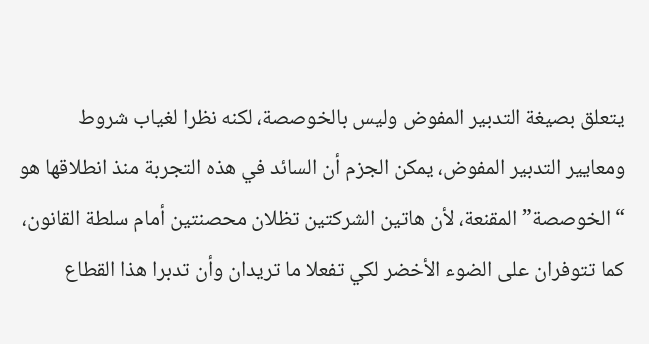يتعلق بصيغة التدبير المفوض وليس بالخوصصة، لكنه نظرا لغياب شروط ومعايير التدبير المفوض، يمكن الجزم أن السائد في هذه التجربة منذ انطلاقها هو “الخوصصة” المقنعة، لأن هاتين الشركتين تظلان محصنتين أمام سلطة القانون، كما تتوفران على الضوء الأخضر لكي تفعلا ما تريدان وأن تدبرا هذا القطاع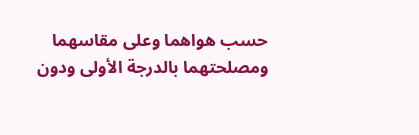حسب هواهما وعلى مقاسهما ومصلحتهما بالدرجة الأولى ودون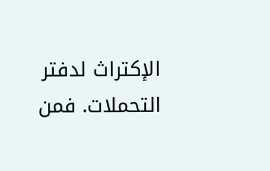الإكتراث لدفتر التحملات. فمن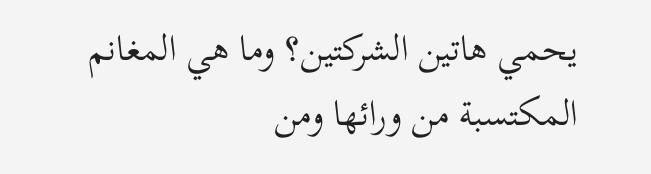يحمي هاتين الشركتين؟ وما هي المغانم المكتسبة من ورائها ومن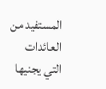المستفيد من العائدات التي يجنيها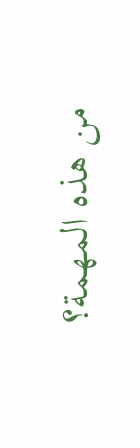من هذه المهمة؟